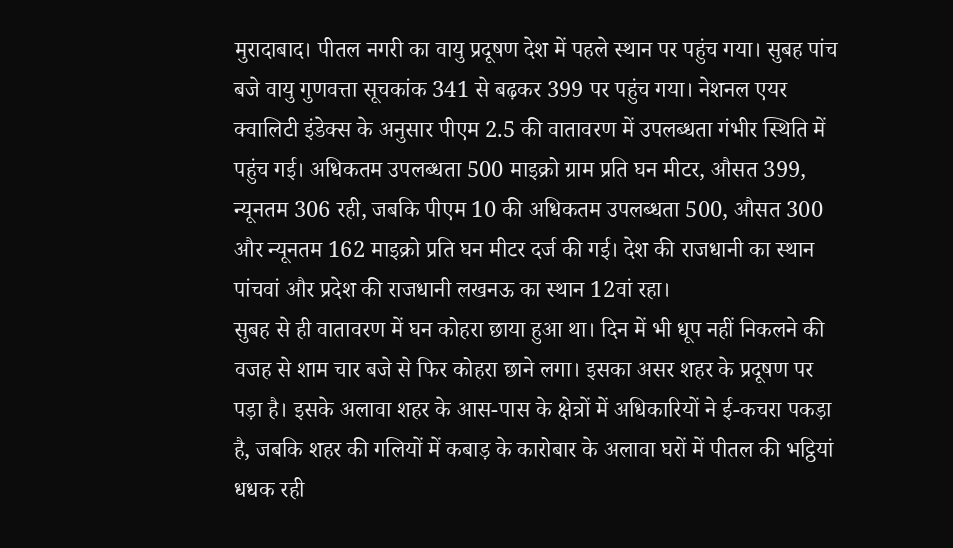मुरादाबाद। पीतल नगरी का वायु प्रदूषण देश में पहले स्थान पर पहुंच गया। सुबह पांच बजे वायु गुणवत्ता सूचकांक 341 से बढ़कर 399 पर पहुंच गया। नेशनल एयर क्वालिटी इंडेक्स के अनुसार पीएम 2.5 की वातावरण में उपलब्धता गंभीर स्थिति में पहुंच गई। अधिकतम उपलब्धता 500 माइक्रो ग्राम प्रति घन मीटर, औसत 399, न्यूनतम 306 रही, जबकि पीएम 10 की अधिकतम उपलब्धता 500, औसत 300 और न्यूनतम 162 माइक्रो प्रति घन मीटर दर्ज की गई। देश की राजधानी का स्थान पांचवां और प्रदेश की राजधानी लखनऊ का स्थान 12वां रहा।
सुबह से ही वातावरण में घन कोहरा छाया हुआ था। दिन में भी धूप नहीं निकलने की वजह से शाम चार बजे से फिर कोहरा छाने लगा। इसका असर शहर के प्रदूषण पर पड़ा है। इसके अलावा शहर के आस-पास के क्षेत्रों में अधिकारियों ने ई-कचरा पकड़ा है, जबकि शहर की गलियों में कबाड़ के कारोबार के अलावा घरों में पीतल की भट्ठियां धधक रही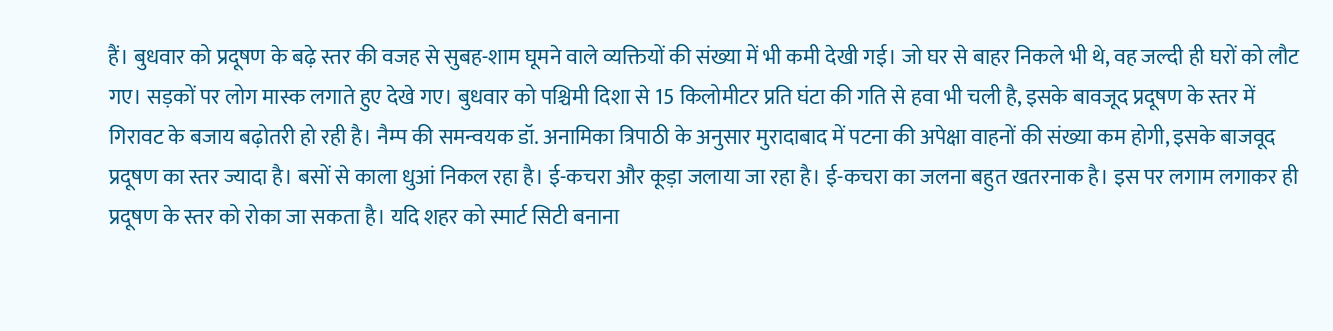हैं। बुधवार को प्रदूषण के बढ़े स्तर की वजह से सुबह-शाम घूमने वाले व्यक्तियों की संख्या में भी कमी देखी गई। जो घर से बाहर निकले भी थे, वह जल्दी ही घरों को लौट गए। सड़कों पर लोग मास्क लगाते हुए देखे गए। बुधवार को पश्चिमी दिशा से 15 किलोमीटर प्रति घंटा की गति से हवा भी चली है, इसके बावजूद प्रदूषण के स्तर में गिरावट के बजाय बढ़ोतरी हो रही है। नैम्प की समन्वयक डॉ. अनामिका त्रिपाठी के अनुसार मुरादाबाद में पटना की अपेक्षा वाहनों की संख्या कम होगी, इसके बाजवूद प्रदूषण का स्तर ज्यादा है। बसों से काला धुआं निकल रहा है। ई-कचरा और कूड़ा जलाया जा रहा है। ई-कचरा का जलना बहुत खतरनाक है। इस पर लगाम लगाकर ही प्रदूषण के स्तर को रोका जा सकता है। यदि शहर को स्मार्ट सिटी बनाना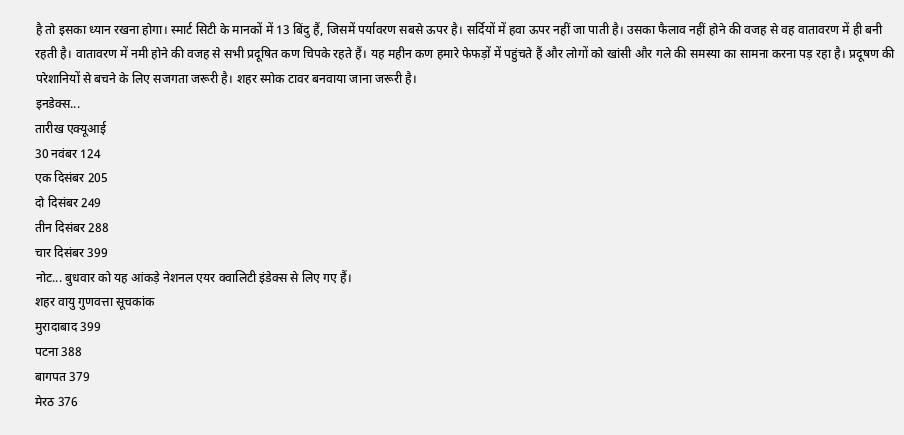है तो इसका ध्यान रखना होगा। स्मार्ट सिटी के मानकों में 13 बिंदु हैं, जिसमें पर्यावरण सबसे ऊपर है। सर्दियों में हवा ऊपर नहीं जा पाती है। उसका फैलाव नहीं होने की वजह से वह वातावरण में ही बनी रहती है। वातावरण में नमी होने की वजह से सभी प्रदूषित कण चिपके रहते हैं। यह महीन कण हमारे फेफड़ों में पहुंचते हैं और लोगों को खांसी और गले की समस्या का सामना करना पड़ रहा है। प्रदूषण की परेशानियों से बचने के लिए सजगता जरूरी है। शहर स्मोक टावर बनवाया जाना जरूरी है।
इनडेक्स...
तारीख एक्यूआई
30 नवंबर 124
एक दिसंबर 205
दो दिसंबर 249
तीन दिसंबर 288
चार दिसंबर 399
नोट... बुधवार को यह आंकड़े नेशनल एयर क्वालिटी इंडेक्स से लिए गए हैं।
शहर वायु गुणवत्ता सूचकांक
मुरादाबाद 399
पटना 388
बागपत 379
मेरठ 376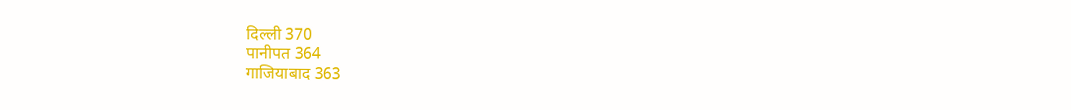दिल्ली 370
पानीपत 364
गाजियाबाद 363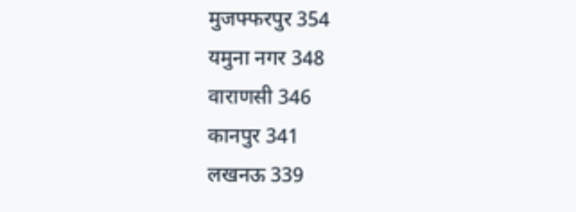मुजफ्फरपुर 354
यमुना नगर 348
वाराणसी 346
कानपुर 341
लखनऊ 339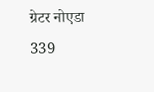ग्रेटर नोएडा 339